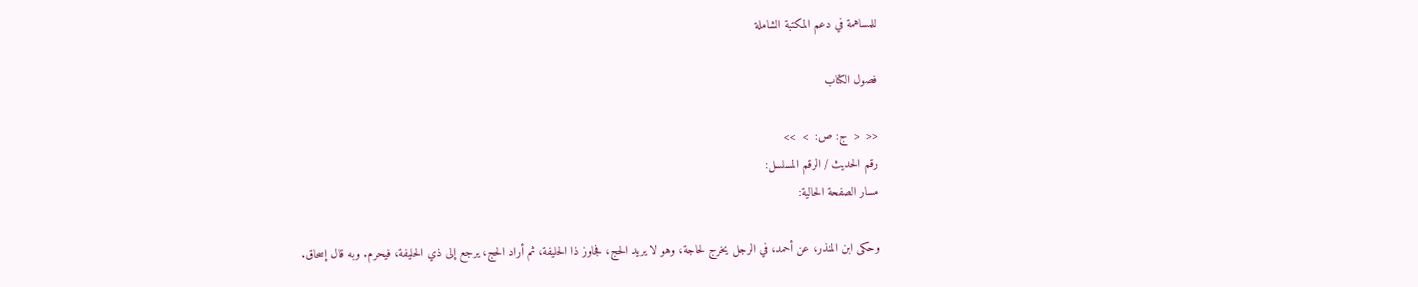للمساهمة في دعم المكتبة الشاملة

فصول الكتاب

<<  <  ج: ص:  >  >>
رقم الحديث / الرقم المسلسل:
مسار الصفحة الحالية:

وحكى ابن المنذر، عن أحمد، في الرجل يخرج لحاجة، وهو لا يريد الحج، فجاوز ذا الحليفة، ثم أراد الحج، يرجع إلى ذي الحليفة، فيحرم. وبه قال إسحاق.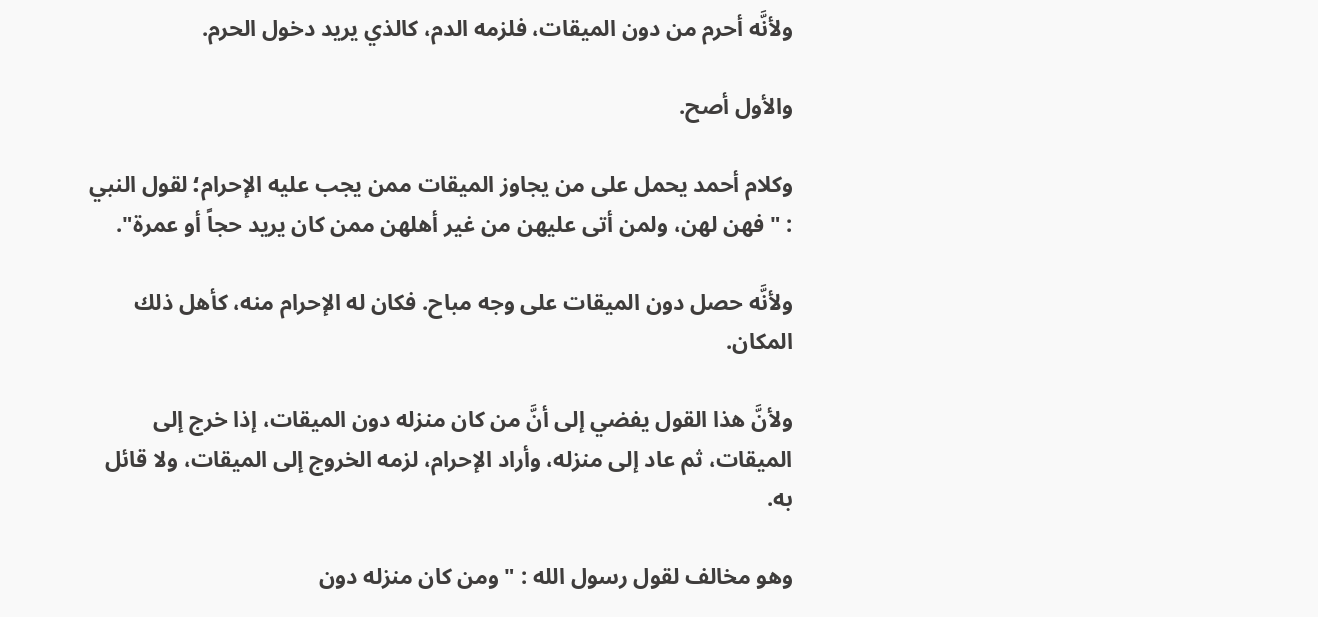ولأنَّه أحرم من دون الميقات، فلزمه الدم، كالذي يريد دخول الحرم.

والأول أصح.

وكلام أحمد يحمل على من يجاوز الميقات ممن يجب عليه الإحرام؛ لقول النبي : "فهن لهن، ولمن أتى عليهن من غير أهلهن ممن كان يريد حجاً أو عمرة".

ولأنَّه حصل دون الميقات على وجه مباح. فكان له الإحرام منه، كأهل ذلك المكان.

ولأنَّ هذا القول يفضي إلى أنَّ من كان منزله دون الميقات، إذا خرج إلى الميقات، ثم عاد إلى منزله، وأراد الإحرام، لزمه الخروج إلى الميقات، ولا قائل به.

وهو مخالف لقول رسول الله : "ومن كان منزله دون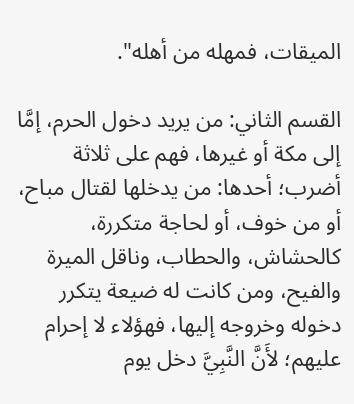الميقات، فمهله من أهله".

القسم الثاني: من يريد دخول الحرم، إمَّا إلى مكة أو غيرها، فهم على ثلاثة أضرب؛ أحدها: من يدخلها لقتال مباح، أو من خوف، أو لحاجة متكررة، كالحشاش، والحطاب، وناقل الميرة والفيح، ومن كانت له ضيعة يتكرر دخوله وخروجه إليها، فهؤلاء لا إحرام عليهم؛ لأَنَّ النَّبِيَّ دخل يوم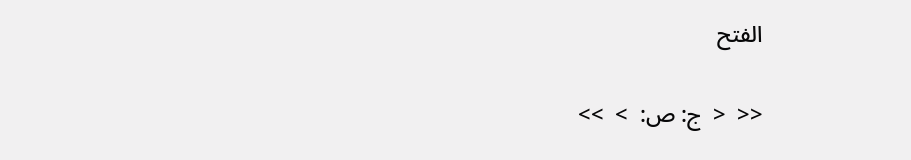الفتح

<<  <  ج: ص:  >  >>